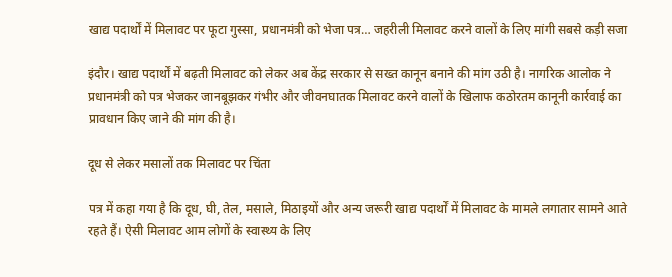खाद्य पदार्थों में मिलावट पर फूटा गुस्सा, प्रधानमंत्री को भेजा पत्र… जहरीली मिलावट करने वालों के लिए मांगी सबसे कड़ी सजा

इंदौर। खाद्य पदार्थों में बढ़ती मिलावट को लेकर अब केंद्र सरकार से सख्त कानून बनाने की मांग उठी है। नागरिक आलोक ने प्रधानमंत्री को पत्र भेजकर जानबूझकर गंभीर और जीवनघातक मिलावट करने वालों के खिलाफ कठोरतम कानूनी कार्रवाई का प्रावधान किए जाने की मांग की है।

दूध से लेकर मसालों तक मिलावट पर चिंता

पत्र में कहा गया है कि दूध, घी, तेल, मसाले, मिठाइयों और अन्य जरूरी खाद्य पदार्थों में मिलावट के मामले लगातार सामने आते रहते हैं। ऐसी मिलावट आम लोगों के स्वास्थ्य के लिए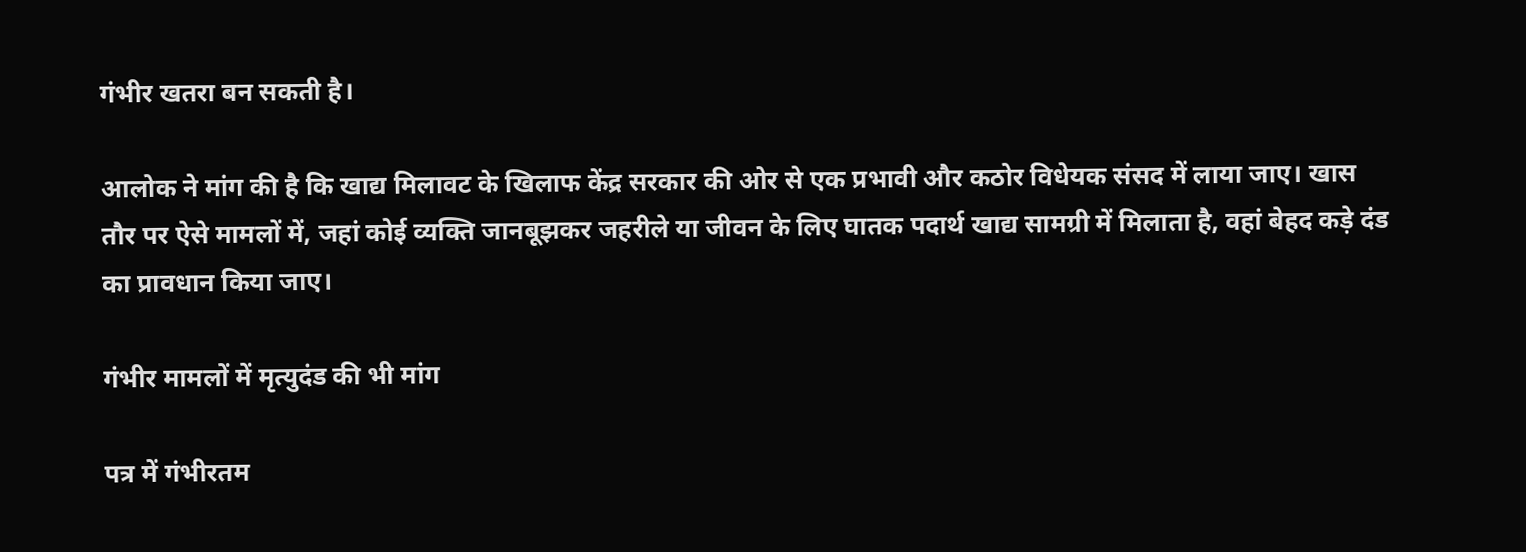गंभीर खतरा बन सकती है।

आलोक ने मांग की है कि खाद्य मिलावट के खिलाफ केंद्र सरकार की ओर से एक प्रभावी और कठोर विधेयक संसद में लाया जाए। खास तौर पर ऐसे मामलों में, जहां कोई व्यक्ति जानबूझकर जहरीले या जीवन के लिए घातक पदार्थ खाद्य सामग्री में मिलाता है, वहां बेहद कड़े दंड का प्रावधान किया जाए।

गंभीर मामलों में मृत्युदंड की भी मांग

पत्र में गंभीरतम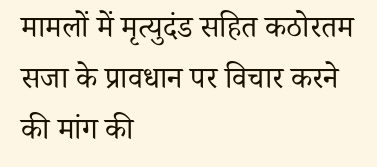मामलों में मृत्युदंड सहित कठोरतम सजा के प्रावधान पर विचार करने की मांग की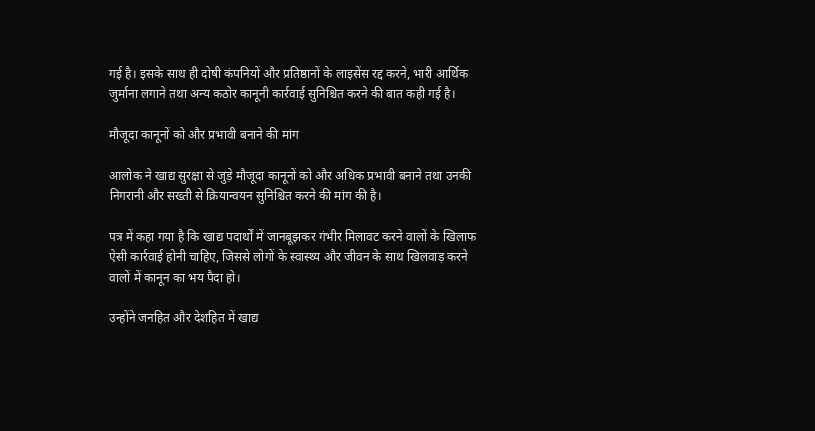गई है। इसके साथ ही दोषी कंपनियों और प्रतिष्ठानों के लाइसेंस रद्द करने, भारी आर्थिक जुर्माना लगाने तथा अन्य कठोर कानूनी कार्रवाई सुनिश्चित करने की बात कही गई है।

मौजूदा कानूनों को और प्रभावी बनाने की मांग

आलोक ने खाद्य सुरक्षा से जुड़े मौजूदा कानूनों को और अधिक प्रभावी बनाने तथा उनकी निगरानी और सख्ती से क्रियान्वयन सुनिश्चित करने की मांग की है।

पत्र में कहा गया है कि खाद्य पदार्थों में जानबूझकर गंभीर मिलावट करने वालों के खिलाफ ऐसी कार्रवाई होनी चाहिए, जिससे लोगों के स्वास्थ्य और जीवन के साथ खिलवाड़ करने वालों में कानून का भय पैदा हो।

उन्होंने जनहित और देशहित में खाद्य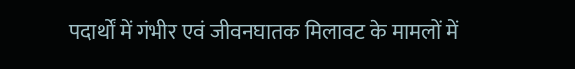पदार्थों में गंभीर एवं जीवनघातक मिलावट के मामलों में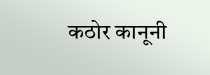कठोर कानूनी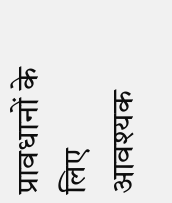प्रावधानों के लिए आवश्यक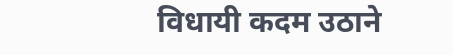विधायी कदम उठाने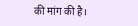की मांग की है।